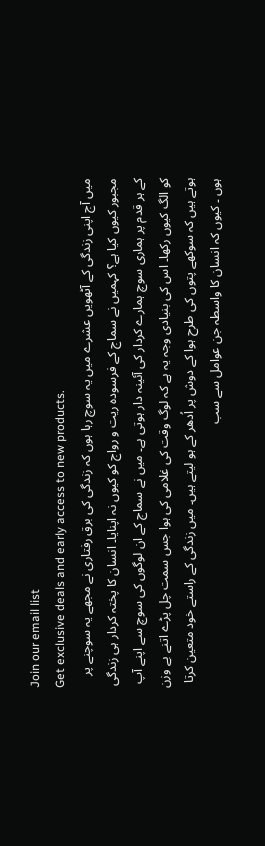Join our email list
Get exclusive deals and early access to new products.
میں آج اپنی زندگی کے آٹھویں عشرے میں یہ سوچ رہا ہوں کہ زندگی کی برق رفتاری نے مجھے یہ سوچنے پر مجبور کیوں کیا ہے؟ کہمیں نے سماج کے فرسودہ ریت و رواج کو کیوں نہ اپنایا۔ انسان کا پختہ کردار ہی زندگی کے ہر قدم پر ہماری سوچ ہمارے کردار کی آئینہ دار ہوتی ہے۔ میں نے سماج کے ان لوگوں کی سوچ سے اپنے آپ کو الگ کیوں رکھا۔ اس کی بنیادی وجہ یہ ہے کہ لوگ وقت کی غلامی کی ہوا جس سمت چل پڑے اتنے بے وزن ہوتے ہیں کہ سوکھے پتوں کی طرح ہوا کے دوش پر اُدھر کے ہو لیتے ہیں۔ میں زندگی کے راستے خود متعین کرتا ہوں ۔ کیوں کہ انسان کا واسطہ جن عوامل سے سب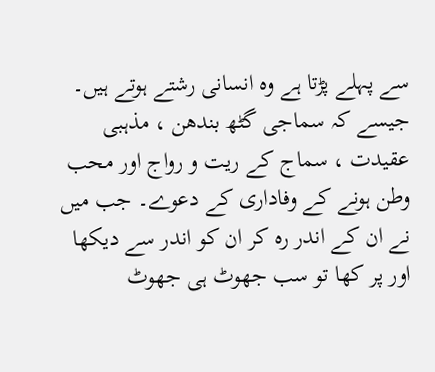سے پہلے پڑتا ہے وہ انسانی رشتے ہوتے ہیں۔ جیسے کہ سماجی گٹھ بندھن ، مذہبی عقیدت ، سماج کے ریت و رواج اور محب وطن ہونے کے وفاداری کے دعوے۔ جب میں نے ان کے اندر رہ کر ان کو اندر سے دیکھا اور پر کھا تو سب جھوٹ ہی جھوٹ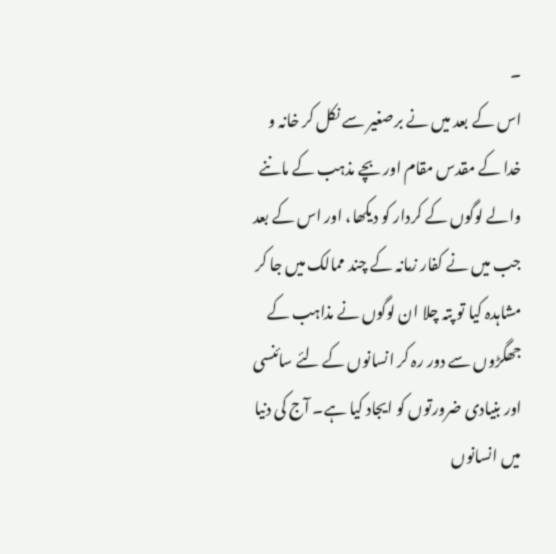۔
اس کے بعد میں نے برصغیر سے نکل کر خانہ و خدا کے مقدس مقام اور بچے مذہب کے ماننے والے لوگوں کے کردار کو دیکھا، اور اس کے بعد جب میں نے کفار زمانہ کے چند ممالک میں جا کر مشاہدہ کیا تو پتہ چلا ان لوگوں نے مذاہب کے جھگڑوں سے دور رہ کر انسانوں کے لئے سائنسی اور بنیادی ضرورتوں کو ایجاد کیا ہے۔ آج کی دنیا میں انسانوں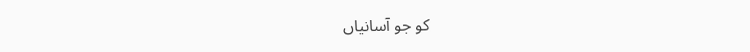کو جو آسانیاں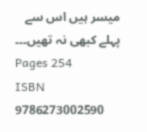میسر ہیں اس سے پہلے کبھی نہ تھیں۔۔۔
Pages 254
ISBN 9786273002590